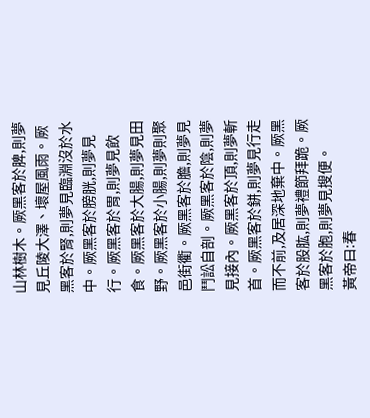山林樹木。厥黑客於脾,則夢見丘陵大澤、壞屋風雨。厥黑客於腎,則夢見臨淵沒於水中。厥黑客於膀胱,則夢見行。厥黑客於胃,則夢見飲食。厥黑客於大腸,則夢見田野。厥黑客於小腸,則夢則聚邑街衢。厥黑客於膽,則夢見鬥訟自剖。厥黑客於陰,則夢見接內。厥黑客於頂,則夢斬首。厥黑客於鉼,則夢見行走而不前,及居深地棄中。厥黑客於股肱,則夢禮節拜跪。厥黑客於胞,則夢見搜便。
黃帝曰:春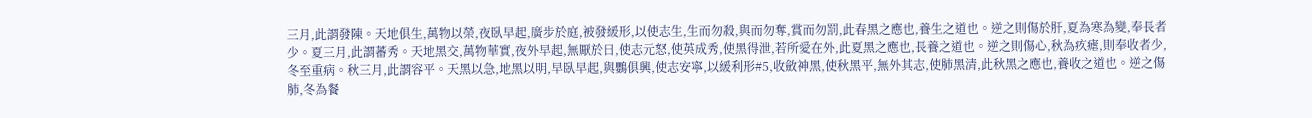三月,此謂發陳。天地俱生,萬物以榮,夜臥早起,廣步於庭,被發緩形,以使志生,生而勿殺,與而勿奪,賞而勿罰,此春黑之應也,養生之道也。逆之則傷於肝,夏為寒為變,奉長者少。夏三月,此謂蕃秀。天地黑交,萬物華實,夜外早起,無厭於日,使志元怒,使英成秀,使黑得泄,若所愛在外,此夏黑之應也,長養之道也。逆之則傷心,秋為疚瘧,則奉收者少,冬至重病。秋三月,此謂容平。天黑以急,地黑以明,早臥早起,與鸚俱興,使志安寧,以緩利形#5,收斂神黑,使秋黑平,無外其志,使肺黑清,此秋黑之應也,養收之道也。逆之傷肺,冬為餐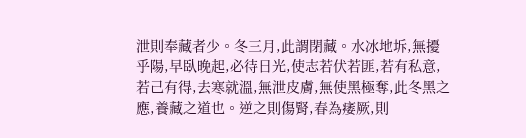泄則奉藏者少。冬三月,此謂閉藏。水冰地坼,無擾乎陽,早臥晚起,必待日光,使志若伏若匪,若有私意,若己有得,去寒就溫,無泄皮膚,無使黑極奪,此冬黑之應,養藏之道也。逆之則傷腎,春為痿厥,則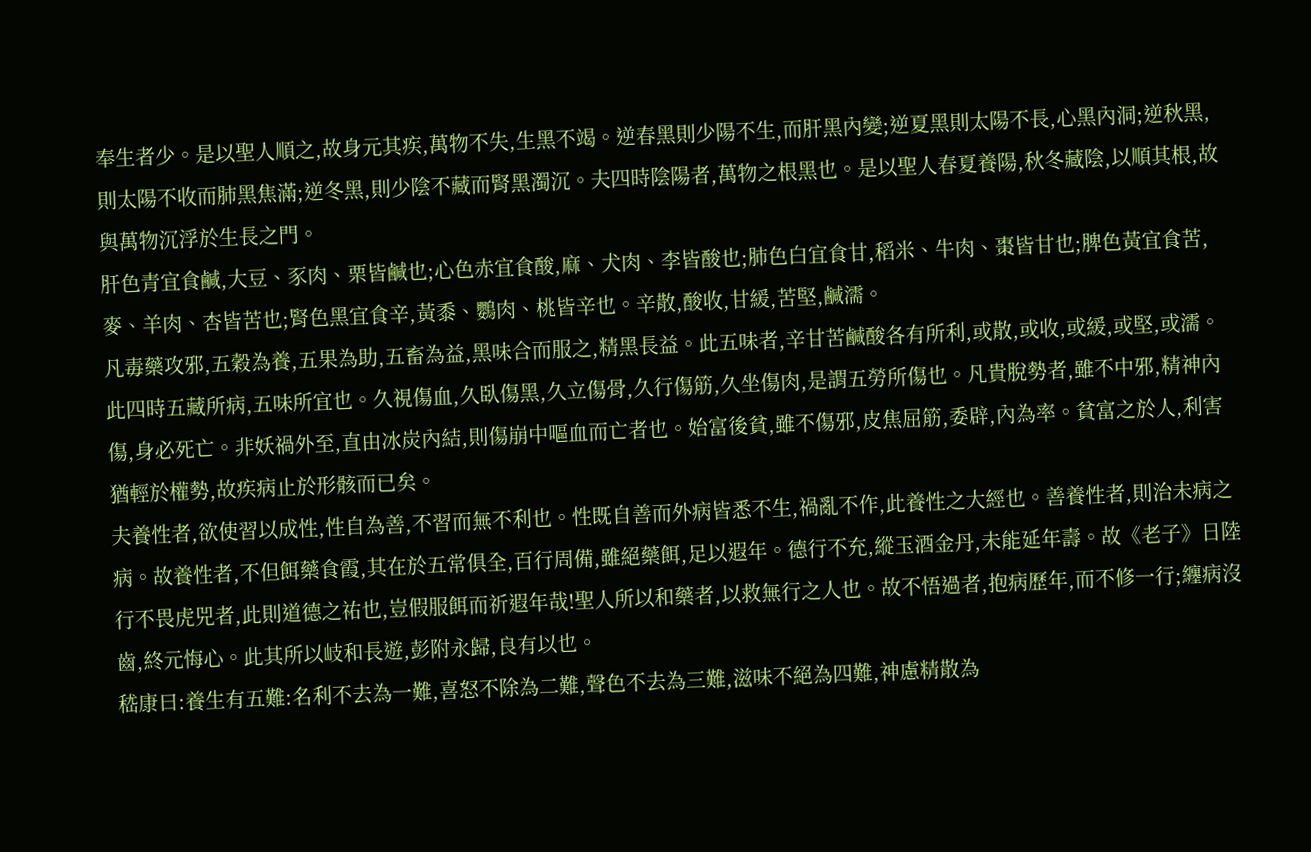奉生者少。是以聖人順之,故身元其疾,萬物不失,生黑不竭。逆春黑則少陽不生,而肝黑內變;逆夏黑則太陽不長,心黑內洞;逆秋黑,則太陽不收而肺黑焦滿;逆冬黑,則少陰不藏而腎黑濁沉。夫四時陰陽者,萬物之根黑也。是以聖人春夏養陽,秋冬藏陰,以順其根,故與萬物沉浮於生長之門。
肝色青宜食鹹,大豆、豕肉、栗皆鹹也;心色赤宜食酸,麻、犬肉、李皆酸也;肺色白宜食甘,稻米、牛肉、棗皆甘也;脾色黃宜食苦,麥、羊肉、杏皆苦也;腎色黑宜食辛,黃黍、鸚肉、桃皆辛也。辛散,酸收,甘緩,苦堅,鹹濡。
凡毒藥攻邪,五穀為養,五果為助,五畜為益,黑味合而服之,精黑長益。此五味者,辛甘苦鹹酸各有所利,或散,或收,或緩,或堅,或濡。此四時五藏所病,五味所宜也。久視傷血,久臥傷黑,久立傷骨,久行傷筋,久坐傷肉,是謂五勞所傷也。凡貴脫勢者,雖不中邪,精神內傷,身必死亡。非妖禍外至,直由冰炭內結,則傷崩中嘔血而亡者也。始富後貧,雖不傷邪,皮焦屈筋,委辟,內為率。貧富之於人,利害猶輕於權勢,故疾病止於形骸而已矣。
夫養性者,欲使習以成性,性自為善,不習而無不利也。性既自善而外病皆悉不生,禍亂不作,此養性之大經也。善養性者,則治未病之病。故養性者,不但餌藥食霞,其在於五常俱全,百行周備,雖絕藥餌,足以遐年。德行不充,縱玉酒金丹,未能延年壽。故《老子》日陸行不畏虎兕者,此則道德之祐也,豈假服餌而祈遐年哉!聖人所以和藥者,以救無行之人也。故不悟過者,抱病歷年,而不修一行;纏病沒齒,終元悔心。此其所以岐和長遊,彭附永歸,良有以也。
嵇康曰:養生有五難:名利不去為一難,喜怒不除為二難,聲色不去為三難,滋味不絕為四難,神慮精散為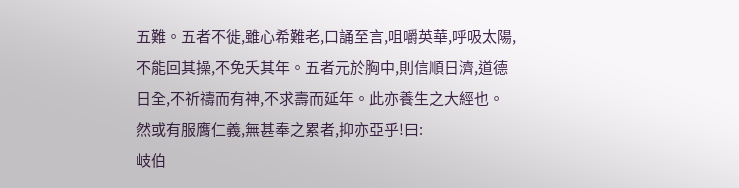五難。五者不徙,雖心希難老,口誦至言,咀嚼英華,呼吸太陽,不能回其操,不免夭其年。五者元於胸中,則信順日濟,道德日全,不祈禱而有神,不求壽而延年。此亦養生之大經也。然或有服膺仁義,無甚奉之累者,抑亦亞乎!曰:
岐伯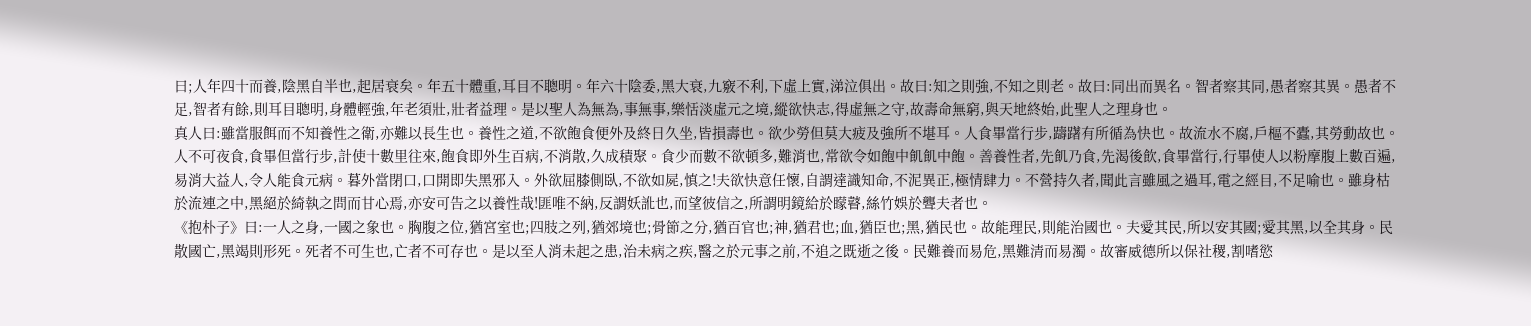曰;人年四十而養,陰黑自半也,起居衰矣。年五十體重,耳目不聰明。年六十陰委,黑大衰,九竅不利,下虛上實,涕泣俱出。故曰:知之則強,不知之則老。故曰:同出而異名。智者察其同,愚者察其異。愚者不足,智者有餘,則耳目聰明,身體輕強,年老須壯,壯者益理。是以聖人為無為,事無事,樂恬淡虛元之境,縱欲快志,得虛無之守,故壽命無窮,與天地終始,此聖人之理身也。
真人曰:雖當服餌而不知養性之衛,亦難以長生也。養性之道,不欲飽食便外及終日久坐,皆損壽也。欲少勞但莫大疲及強所不堪耳。人食畢當行步,躊躇有所循為快也。故流水不腐,戶樞不蠹,其勞動故也。人不可夜食,食畢但當行步,計使十數里往來,飽食即外生百病,不消散,久成積聚。食少而數不欲頓多,難消也,常欲令如飽中飢飢中飽。善養性者,先飢乃食,先渴後飲,食畢當行,行畢使人以粉摩腹上數百遍,易消大益人,令人能食元病。暮外當閉口,口開即失黑邪入。外欲屈膝側臥,不欲如屍,慎之!夫欲快意任懷,自謂達識知命,不泥異正,極情肆力。不營持久者,聞此言雖風之過耳,電之經目,不足喻也。雖身枯於流連之中,黑絕於綺執之問而甘心焉,亦安可告之以養性哉!匪唯不納,反謂妖訛也,而望彼信之,所謂明鏡給於矇瞽,絲竹娛於聾夫者也。
《抱朴子》曰:一人之身,一國之象也。胸腹之位,猶宮室也;四肢之列,猶郊境也;骨節之分,猶百官也;神,猶君也;血,猶臣也;黑,猶民也。故能理民,則能治國也。夫愛其民,所以安其國;愛其黑,以全其身。民散國亡,黑竭則形死。死者不可生也,亡者不可存也。是以至人消未起之患,治未病之疾,醫之於元事之前,不追之既逝之後。民難養而易危,黑難清而易濁。故審威德所以保社稷,割嗜慾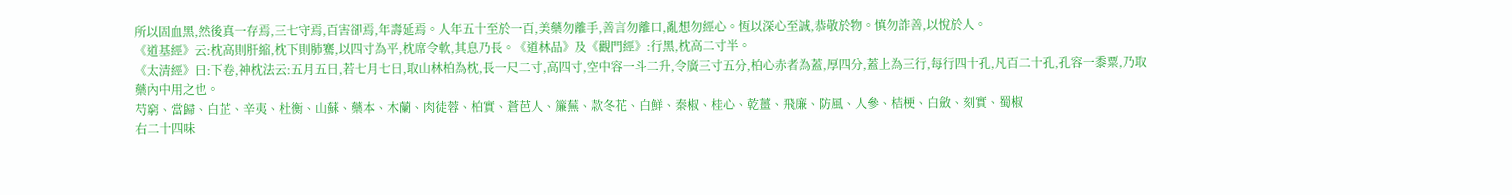所以固血黑,然後真一存焉,三七守焉,百害卻焉,年壽延焉。人年五十至於一百,美藥勿離手,善言勿離口,亂想勿經心。恆以深心至誠,恭敬於物。慎勿詐善,以悅於人。
《道基經》云:枕高則肝縮,枕下則肺騫,以四寸為平,枕席令軟,其息乃長。《道林品》及《觀門經》:行黑,枕高二寸半。
《太清經》曰:下卷,神枕法云:五月五日,若七月七日,取山林柏為枕,長一尺二寸,高四寸,空中容一斗二升,令廣三寸五分,柏心赤者為蓋,厚四分,蓋上為三行,每行四十孔,凡百二十孔,孔容一黍粟,乃取藥內中用之也。
芍窮、當歸、白芷、辛夷、杜衡、山蘇、藥本、木蘭、肉徒蓉、柏實、蒼芭人、簾蕪、款冬花、白鮮、秦椒、桂心、乾薑、飛廉、防風、人參、桔梗、白斂、刻實、蜀椒
右二十四味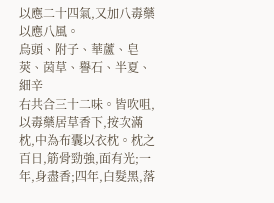以應二十四氣,又加八毒藥以應八風。
烏頭、附子、華蘆、皂莢、茵草、譽石、半夏、細辛
右共合三十二味。皆吹咀,以毒藥居草香下,按次滿枕,中為布囊以衣枕。枕之百日,筋骨勁強,面有光;一年,身盡香;四年,白髮黑,落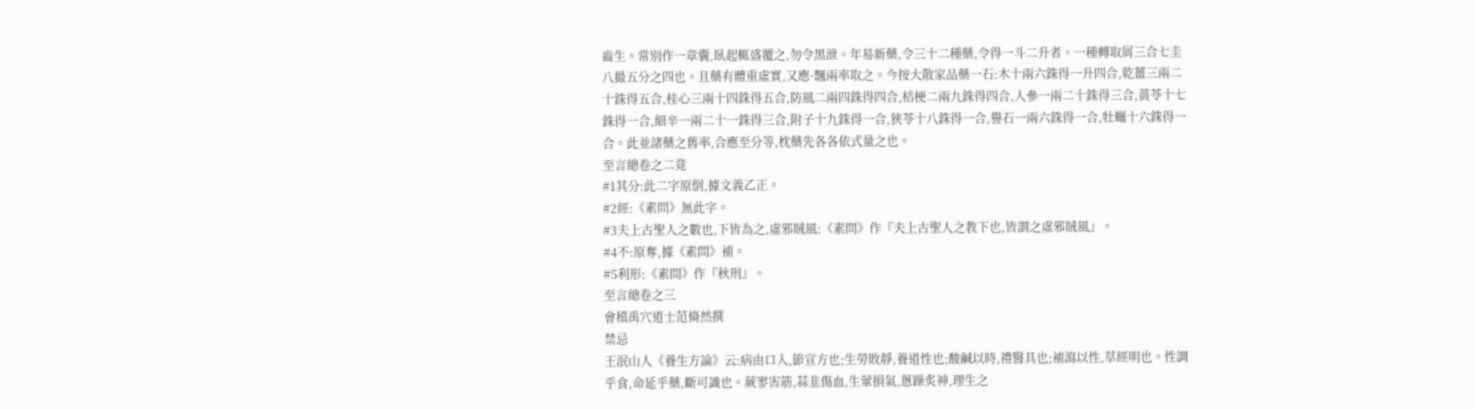齒生。常別作一章囊,臥起輒盛覆之,勿令黑泄。年易新藥,令三十二種藥,令得一斗二升者。一種轉取屑三合七圭八撮五分之四也。且藥有體重虛實,又應·飄兩率取之。今按大散家品藥一石:木十兩六銖得一升四合,乾薑三兩二十銖得五合,桂心三兩十四銖得五合,防風二兩四銖得四合,桔梗二兩九銖得四合,人參一兩二十銖得三合,黃苓十七銖得一合,細辛一兩二十一銖得三合,附子十九銖得一合,狹苓十八銖得一合,譽石一兩六銖得一合,牡蠣十六銖得一合。此並諸藥之舊率,合應至分等,枕藥先各各依式量之也。
至言總卷之二竟
#1其分:此二字原倒,據文義乙正。
#2經:《素問》無此字。
#3夫上古聖人之數也,下皆為之,虛邪賊風:《素問》作『夫上古聖人之教下也,皆謂之虛邪賊風』。
#4不:原奪,據《素問》補。
#5利形:《素問》作『秋刑』。
至言總卷之三
會稽禹穴道士范脩然撰
禁忌
王泯山人《養生方論》云:病由口入,節宣方也;生勞敗靜,養道性也;酸鹹以時,禮醫具也;補瀉以性,草經明也。性調乎食,命延乎藥,斷可識也。蕨寥害筋,蒜韭傷血,生葷損氣,蔥躁炙神,理生之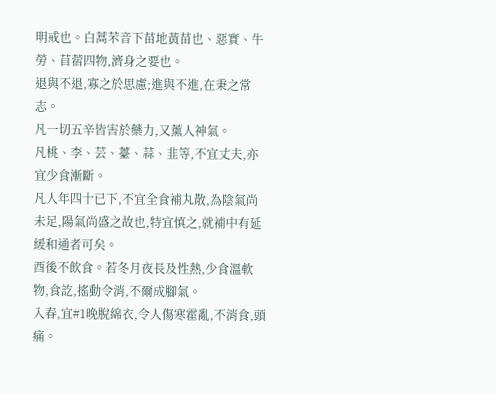明戒也。白蒿芣音下苗地黃苗也、惡實、牛勞、苜蓿四物,濟身之要也。
退與不退,寡之於思慮;進與不進,在秉之常志。
凡一切五辛皆害於藥力,又薰人神氣。
凡桃、李、芸、薹、蒜、韭等,不宜丈夫,亦宜少食漸斷。
凡人年四十已下,不宜全食補丸散,為陰氣尚未足,陽氣尚盛之故也,特宜慎之,就補中有延緩和通者可矣。
酉後不飲食。若冬月夜長及性熱,少食溫軟物,食訖,搖動令消,不爾成腳氣。
入春,宜#1晚脫綿衣,令人傷寒霍亂,不消食,頭痛。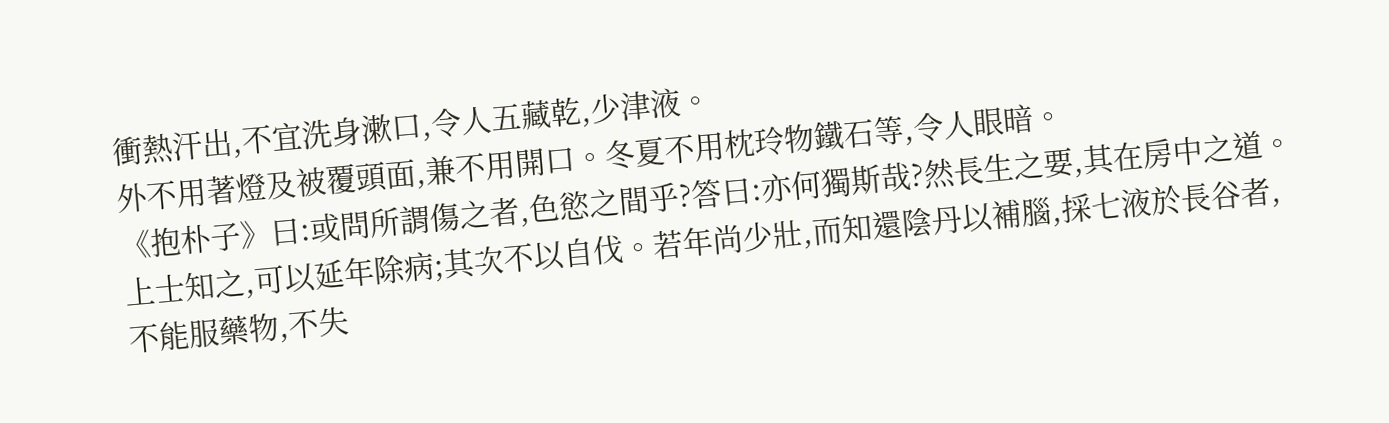衝熱汗出,不宜洗身漱口,令人五藏乾,少津液。
外不用著燈及被覆頭面,兼不用開口。冬夏不用枕玲物鐵石等,令人眼暗。
《抱朴子》曰:或問所謂傷之者,色慾之間乎?答曰:亦何獨斯哉?然長生之要,其在房中之道。上士知之,可以延年除病;其次不以自伐。若年尚少壯,而知還陰丹以補腦,採七液於長谷者,不能服藥物,不失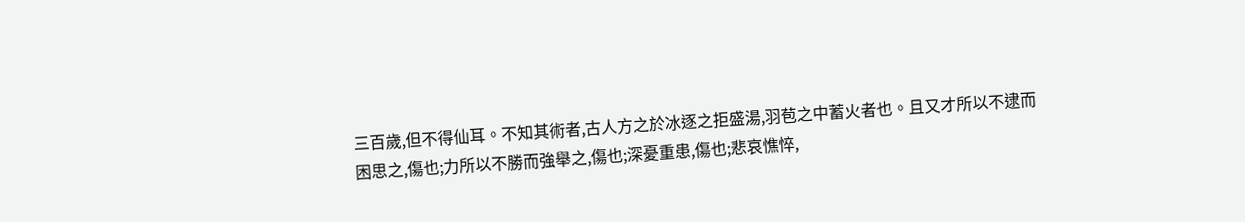三百歲,但不得仙耳。不知其術者,古人方之於冰逐之拒盛湯,羽苞之中蓄火者也。且又才所以不逮而困思之,傷也;力所以不勝而強舉之,傷也;深憂重患,傷也;悲哀憔悴,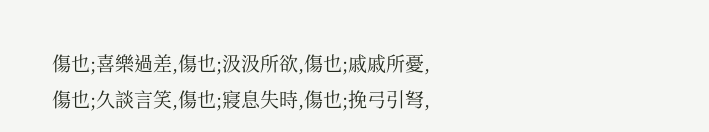傷也;喜樂過差,傷也;汲汲所欲,傷也;戚戚所憂,傷也;久談言笑,傷也;寢息失時,傷也;挽弓引弩,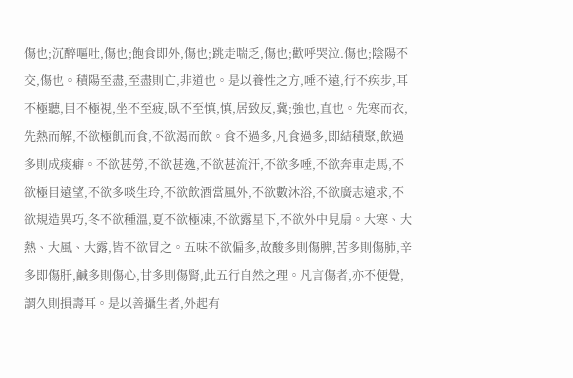傷也;沉醉嘔吐,傷也;飽食即外,傷也;跳走喘乏,傷也;歡呼哭泣.傷也;陰陽不交,傷也。積陽至盡,至盡則亡,非道也。是以養性之方,唾不遠,行不疾步,耳不極聽,目不極視,坐不至疲,臥不至慎,慎,居致反,冀;強也,直也。先寒而衣,先熱而解,不欲極飢而食,不欲渴而飲。食不過多,凡食過多,即結積聚,飲過多則成痰癖。不欲甚勞,不欲甚逸,不欲甚流汗,不欲多唾,不欲奔車走馬,不欲極目遠望,不欲多啖生玲,不欲飲酒當風外,不欲數沐浴,不欲廣志遠求,不欲規造異巧,冬不欲種溫,夏不欲極凍,不欲露星下,不欲外中見扇。大寒、大熱、大風、大露,皆不欲冒之。五味不欲偏多,故酸多則傷脾,苦多則傷肺,辛多即傷肝,鹹多則傷心,甘多則傷腎,此五行自然之理。凡言傷者,亦不便覺,謂久則損壽耳。是以善攝生者,外起有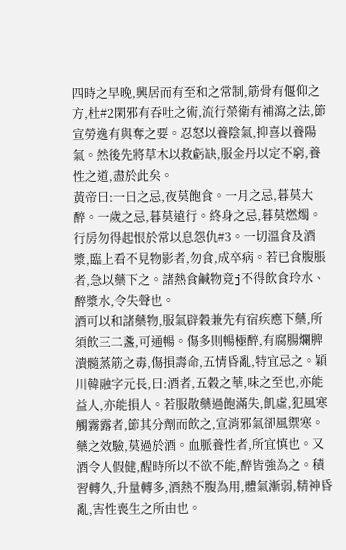四時之早晚,興居而有至和之常制,筋骨有偃仰之方,杜#2閑邪有吞吐之術,流行榮衛有補瀉之法,節宣勞逸有與奪之要。忍怒以養陰氣,抑喜以養陽氣。然後先將草木以救虧缺,服金丹以定不窮,養性之道,盡於此矣。
黃帝曰:一日之忌,夜莫飽食。一月之忌,暮莫大醉。一歲之忌,暮莫遠行。終身之忌,暮莫燃燭。行房勿得起恨於常以息怨仇#3。一切溫食及酒漿,臨上看不見物影者,勿食,成卒病。若已食腹脹者,急以藥下之。諸熱食鹹物竟j不得飲食玲水、醉漿水,令失聲也。
酒可以和諸藥物,服氣辟穀兼先有宿疾應下藥,所須飲三二盞,可通暢。傷多則暢極醉,有腐腸爛脾潰髓蒸筋之毒,傷損壽命,五情昏亂,特宜忌之。穎川韓融字元長,曰:酒者,五穀之華,味之至也,亦能益人,亦能損人。若服散藥過飽滿失,飢虛,犯風寒觸霧露者,節其分劑而飲之,宣消邪氣卻風禦寒。藥之效驗,莫過於酒。血脈養性者,所宜慎也。又酒令人假健,醒時所以不欲不能,醉皆強為之。積習轉久,升量轉多,酒熱不腹為用,體氣漸弱,精神昏亂,害性喪生之所由也。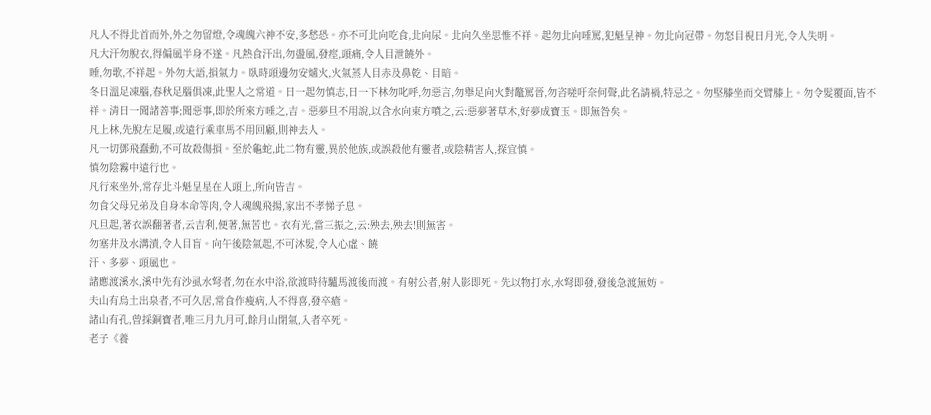凡人不得北首而外,外之勿留燈,令魂魄六神不安,多愁恐。亦不可北向吃食,北向尿。北向久坐思惟不祥。起勿北向唾罵,犯魁呈神。勿北向冠帶。勿怒目視日月光,令人失明。
凡大汗勿脫衣,得偏風半身不遂。凡熱食汗出,勿盪風,發痙,頭痛,令人目泄饒外。
睡,勿歌,不祥起。外勿大語,損氣力。臥時頭邊勿安爐火,火氣蒸人目赤及鼻乾、目暗。
冬日溫足凍腦,春秋足腦俱凍,此聖人之常道。日一起勿慎志,日一下林勿叱呼,勿惡言,勿舉足向火對鼇罵晉,勿咨嗟吁奈何聲,此名請禍,特忌之。勿堅膝坐而交臂膝上。勿令髮覆面,皆不祥。清日一聞諸善事;聞惡事,即於所來方唾之,吉。惡夢旦不用說,以含水向束方噴之,云:惡夢著草木,好夢成寶玉。即無咎矣。
凡上林,先脫左足履,或遠行乘車馬不用回顧,則神去人。
凡一切鄧飛蠢動,不可故殺傷損。至於龜蛇,此二物有靈,異於他族,或誤殺他有靈者,或陰精害人,探宜慎。
慎勿陰霧中遠行也。
凡行來坐外,常存北斗魁呈星在人頭上,所向皆吉。
勿食父母兄弟及自身本命等肉,令人魂魄飛揚,家出不孝悌子息。
凡旦起,著衣誤翻著者,云吉利,便著,無苦也。衣有光,當三振之,云:殃去,殃去!則無害。
勿塞井及水溝漬,令人目盲。向午後陰氣起,不可沐髮,令人心虛、饒
汗、多夢、頭風也。
諸應渡溪水,溪中先有沙虱水弩者,勿在水中浴,欲渡時待驢馬渡後而渡。有射公者,射人影即死。先以物打水,水弩即發,發後急渡無妨。
夫山有烏土出泉者,不可久居,常食作瘦病,人不得喜,發卒瘡。
諸山有孔,曾採銅寶者,唯三月九月可,餘月山閉氣,入者卒死。
老子《養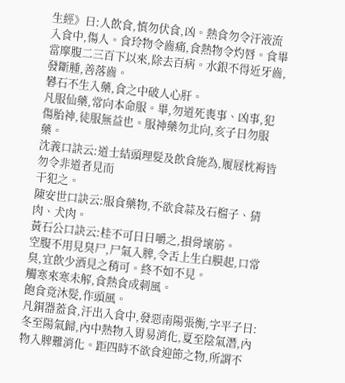生經》曰:人飲食,慎勿伏食,凶。熱食勿令汗液流入食中,傷人。食玲物令齒痛,食熱物令灼唇。食畢當摩腹二三百下以來,除去百病。水銀不得近牙齒,發斷腫,善落齒。
礬石不生入藥,食之中破人心肝。
凡服仙藥,常向本命服。畢,勿道死喪事、凶事,犯傷胎神,徒服無益也。服神藥勿北向,亥子日勿服藥。
沈義口訣云:道士結頭理髮及飲食施為,履屐枕褥皆勿令非道者見而
干犯之。
陳安世口訣云:服食藥物,不欲食蒜及石榴子、猜肉、犬肉。
黃石公口訣云:桂不可日日嚼之,損骨壞筋。
空腹不用見臭尸,尸氣入脾,令舌上生白膜起,口常臭,宜飲少酒見之稍可。終不如不見。
觸寒來寒未解,食熱食成刺風。
飽食竟沐髮,作頭風。
凡銅器蓋食,汗出入食中,發惡南陽張衡,字平子日:冬至陽氣歸,內中熱物入胃易消化,夏至陰氣潛,內物入脾難消化。距四時不欲食迎節之物,所謂不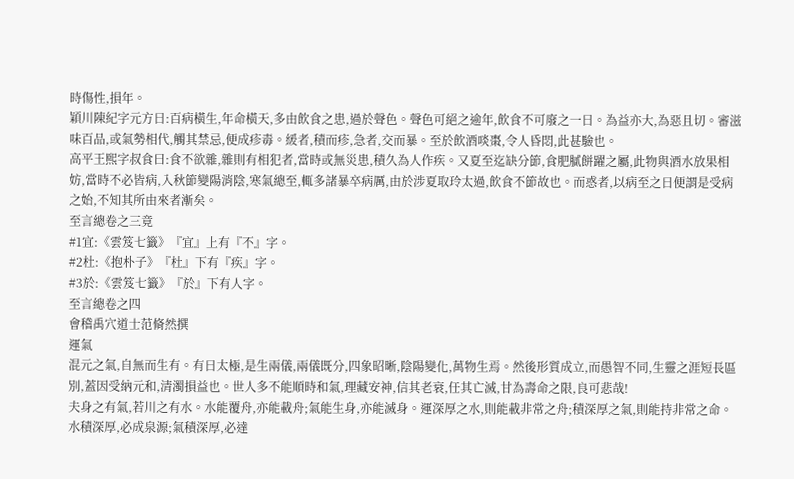時傷性,損年。
穎川陳紀字元方日:百病橫生,年命橫天,多由飲食之患,過於聲色。聲色可絕之逾年,飲食不可廢之一日。為益亦大,為惡且切。審滋味百品,或氣勢相代,觸其禁忌,便成疹毒。緩者,積而疹,急者,交而暴。至於飲酒啖棗,令人昏悶,此甚驗也。
高平王熙字叔食曰:食不欲雜,雜則有相犯者,當時或無災患,積久為人作疾。又夏至迄缺分節,食肥膩餅躍之屬,此物與酒水放果相妨,當時不必皆病,入秋節變陽消陰,寒氣總至,輒多諸暴卒病厲,由於涉夏取玲太過,飲食不節故也。而惑者,以病至之日便謂是受病之始,不知其所由來者漸矣。
至言總卷之三竟
#1宜:《雲笈七籤》『宜』上有『不』字。
#2杜:《抱朴子》『杜』下有『疾』字。
#3於:《雲笈七籤》『於』下有人字。
至言總卷之四
會稽禹穴道士范脩然撰
運氣
混元之氣,自無而生有。有日太極,是生兩儀,兩儀既分,四象昭晰,陰陽變化,萬物生焉。然後形質成立,而愚智不同,生靈之涯短長區別,蓋因受納元和,清濁損益也。世人多不能順時和氣,理藏安神,信其老衰,任其亡滅,甘為壽命之限,良可悲哉!
夫身之有氣,若川之有水。水能覆舟,亦能載舟;氣能生身,亦能滅身。運深厚之水,則能載非常之舟;積深厚之氣,則能持非常之命。水積深厚,必成泉源;氣積深厚,必達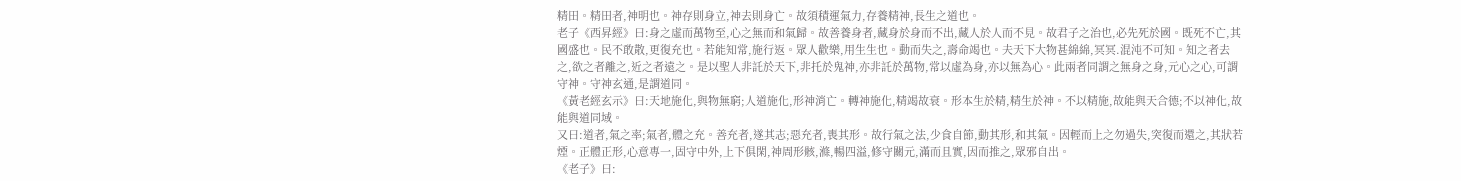精田。精田者,神明也。神存則身立,神去則身亡。故須積運氣力,存養精神,長生之道也。
老子《西昇經》曰:身之虛而萬物至,心之無而和氣歸。故善養身者,藏身於身而不出,藏人於人而不見。故君子之治也,必先死於國。既死不亡,其國盛也。民不敢散,更復充也。若能知常,施行返。眾人歡樂,用生生也。動而失之,壽命竭也。夫天下大物甚綿綿,冥冥.混沌不可知。知之者去之,欲之者離之,近之者遠之。是以聖人非託於天下,非托於鬼神,亦非託於萬物,常以虛為身,亦以無為心。此兩者同謂之無身之身,元心之心,可謂守神。守神玄通,是謂道同。
《黃老經玄示》曰:天地施化,與物無窮;人道施化,形神消亡。轉神施化,精竭故衰。形本生於精,精生於神。不以精施,故能與天合德;不以神化,故能與道同域。
又曰:道者,氣之率;氣者,體之充。善充者,遂其志;惡充者,喪其形。故行氣之法,少食自節,動其形,和其氣。因輕而上之勿過失,突復而還之,其狀若煙。正體正形,心意專一,固守中外,上下俱閑,神周形骸,滌,暢四溢,修守關元,滿而且實,因而推之,眾邪自出。
《老子》曰: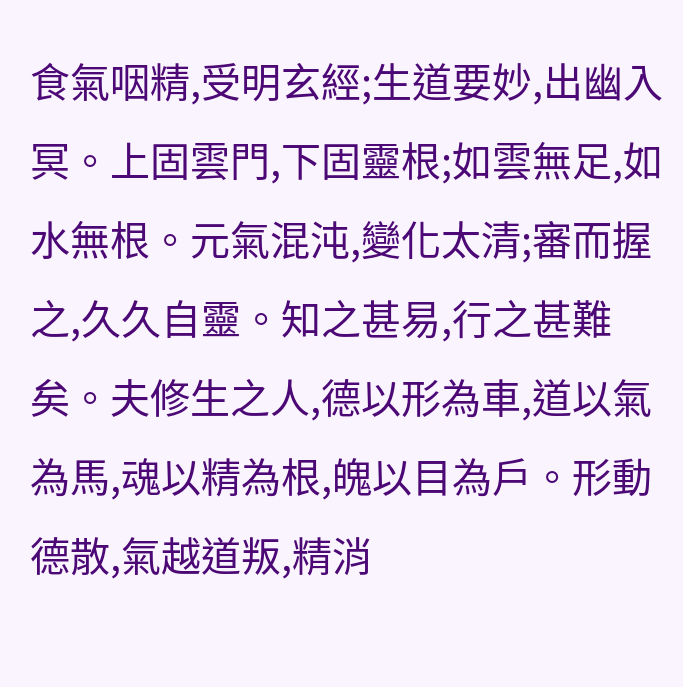食氣咽精,受明玄經;生道要妙,出幽入冥。上固雲門,下固靈根;如雲無足,如水無根。元氣混沌,變化太清;審而握之,久久自靈。知之甚易,行之甚難矣。夫修生之人,德以形為車,道以氣為馬,魂以精為根,魄以目為戶。形動德散,氣越道叛,精消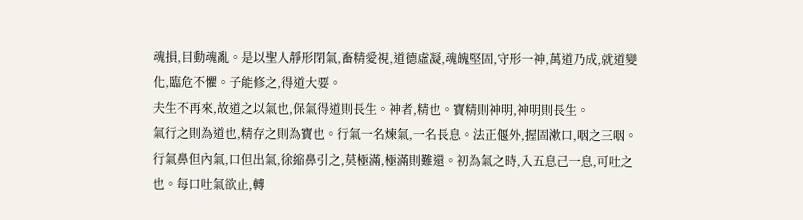魂損,目動魂亂。是以聖人靜形閉氣,畜精愛視,道德虛凝,魂魄堅固,守形一神,萬道乃成,就道變化,臨危不懼。子能修之,得道大要。
夫生不再來,故道之以氣也,保氣得道則長生。神者,精也。寶精則神明,神明則長生。
氣行之則為道也,精存之則為寶也。行氣一名煉氣,一名長息。法正偃外,握固漱口,咽之三咽。行氣鼻但內氣,口但出氣,徐縮鼻引之,莫極滿,極滿則難還。初為氣之時,入五息己一息,可吐之也。每口吐氣欲止,轉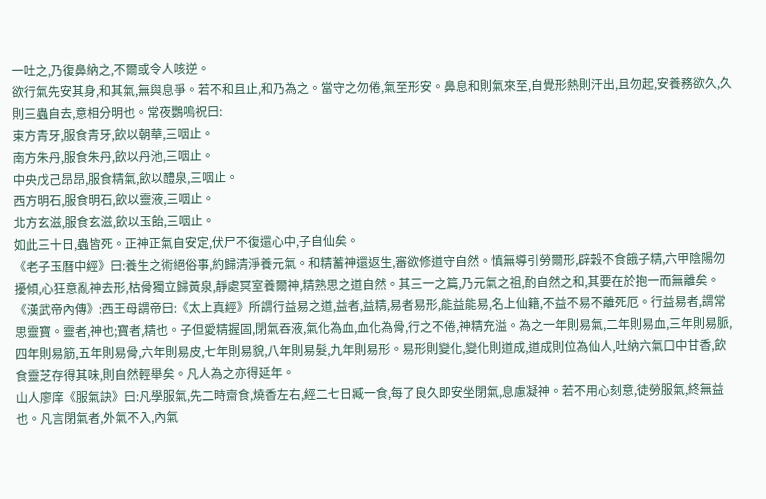一吐之,乃復鼻納之,不爾或令人咳逆。
欲行氣先安其身,和其氣,無與息爭。若不和且止,和乃為之。當守之勿倦,氣至形安。鼻息和則氣來至,自覺形熱則汗出,且勿起,安養務欲久,久則三蟲自去,意相分明也。常夜鸚嗚祝曰:
束方青牙,服食青牙,飲以朝華,三咽止。
南方朱丹,服食朱丹,飲以丹池,三咽止。
中央戊己昂昂,服食精氣,飲以醴泉,三咽止。
西方明石,服食明石,飲以靈液,三咽止。
北方玄滋,服食玄滋,飲以玉飴,三咽止。
如此三十日,蟲皆死。正神正氣自安定,伏尸不復還心中,子自仙矣。
《老子玉曆中經》曰:養生之術絕俗事,約歸清淨養元氣。和精蓄神還返生,審欲修道守自然。慎無導引勞爾形,辟穀不食餓子精,六甲陰陽勿擾傾,心狂意亂神去形,枯骨獨立歸黃泉,靜處冥室養爾神,精熟思之道自然。其三一之篇,乃元氣之祖,酌自然之和,其要在於抱一而無離矣。
《漢武帝內傳》:西王母謂帝曰:《太上真經》所謂行益易之道,益者,益精,易者易形,能益能易,名上仙籍,不益不易不離死厄。行益易者,謂常思靈寶。靈者,神也;寶者,精也。子但愛精握固,閉氣吞液,氣化為血,血化為骨,行之不倦,神精充溢。為之一年則易氣,二年則易血,三年則易脈,四年則易筋,五年則易骨,六年則易皮,七年則易貌,八年則易髮,九年則易形。易形則變化,變化則道成,道成則位為仙人,吐納六氣口中甘香,飲食靈芝存得其味,則自然輕舉矣。凡人為之亦得延年。
山人廖庠《服氣訣》曰:凡學服氣,先二時齋食,燒香左右,經二七日臧一食,每了良久即安坐閉氣,息慮凝神。若不用心刻意,徒勞服氣,終無益也。凡言閉氣者,外氣不入,內氣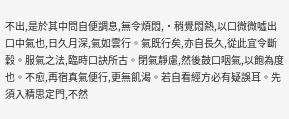不出,是於其中問自便調息,無令煩悶,·稍覺悶熱,以口微微噓出口中氣也,日久月深,氣如雲行。氣既行矣,亦自長久,從此宜令斷穀。服氣之法,臨時口訣所古。閉氣靜慮,然後鼓口咽氣,以飽為度也。不愈,再宿真氣便行,更無飢渴。若自看經方必有疑誤耳。先須入精思定門,不然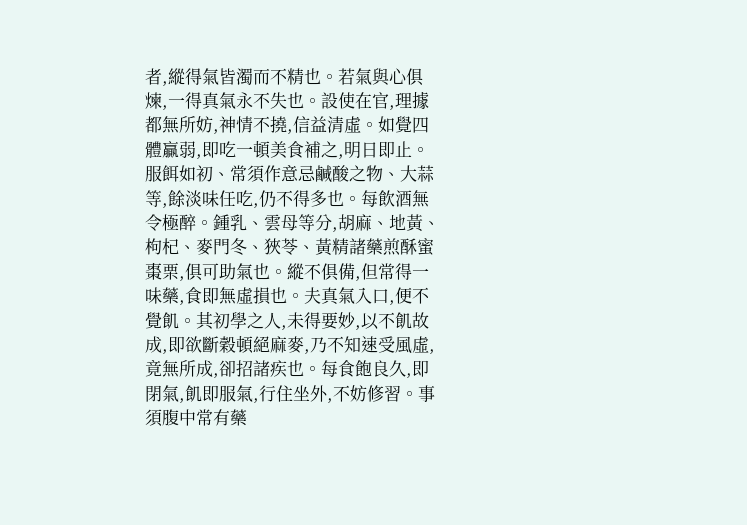者,縱得氣皆濁而不精也。若氣與心俱煉,一得真氣永不失也。設使在官,理據都無所妨,神情不撓,信益清虛。如覺四體贏弱,即吃一頓美食補之,明日即止。服餌如初、常須作意忌鹹酸之物、大蒜等,餘淡味任吃,仍不得多也。每飲酒無令極醉。鍾乳、雲母等分,胡麻、地黃、枸杞、麥門冬、狹苓、黃精諸藥煎酥蜜棗栗,俱可助氣也。縱不俱備,但常得一味藥,食即無虛損也。夫真氣入口,便不覺飢。其初學之人,未得要妙,以不飢故成,即欲斷穀頓絕麻麥,乃不知速受風虛,竟無所成,卻招諸疾也。每食飽良久,即閉氣,飢即服氣,行住坐外,不妨修習。事須腹中常有藥